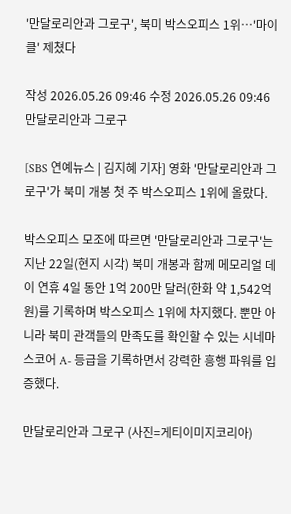'만달로리안과 그로구', 북미 박스오피스 1위…'마이클' 제쳤다

작성 2026.05.26 09:46 수정 2026.05.26 09:46
만달로리안과 그로구

[SBS 연예뉴스 | 김지혜 기자] 영화 '만달로리안과 그로구'가 북미 개봉 첫 주 박스오피스 1위에 올랐다.

박스오피스 모조에 따르면 '만달로리안과 그로구'는 지난 22일(현지 시각) 북미 개봉과 함께 메모리얼 데이 연휴 4일 동안 1억 200만 달러(한화 약 1,542억 원)를 기록하며 박스오피스 1위에 차지했다. 뿐만 아니라 북미 관객들의 만족도를 확인할 수 있는 시네마스코어 A- 등급을 기록하면서 강력한 흥행 파워를 입증했다.

만달로리안과 그로구 (사진=게티이미지코리아)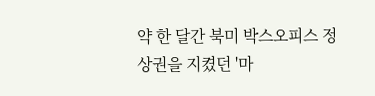약 한 달간 북미 박스오피스 정상권을 지켰던 '마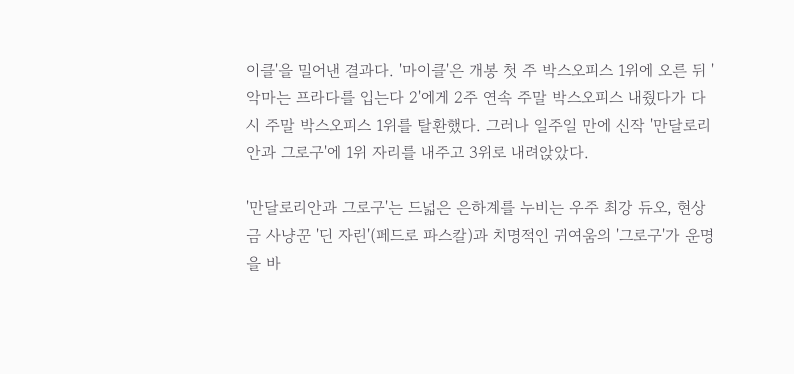이클'을 밀어낸 결과다. '마이클'은 개봉 첫 주 박스오피스 1위에 오른 뒤 '악마는 프라다를 입는다 2'에게 2주 연속 주말 박스오피스 내줬다가 다시 주말 박스오피스 1위를 탈환했다. 그러나 일주일 만에 신작 '만달로리안과 그로구'에 1위 자리를 내주고 3위로 내려앉았다.

'만달로리안과 그로구'는 드넓은 은하계를 누비는 우주 최강 듀오, 현상금 사냥꾼 '딘 자린'(페드로 파스칼)과 치명적인 귀여움의 '그로구'가 운명을 바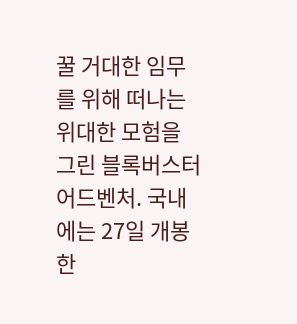꿀 거대한 임무를 위해 떠나는 위대한 모험을 그린 블록버스터 어드벤처. 국내에는 27일 개봉한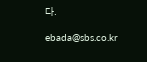다.

ebada@sbs.co.kr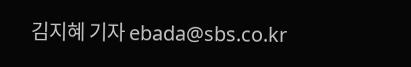김지혜 기자 ebada@sbs.co.kr